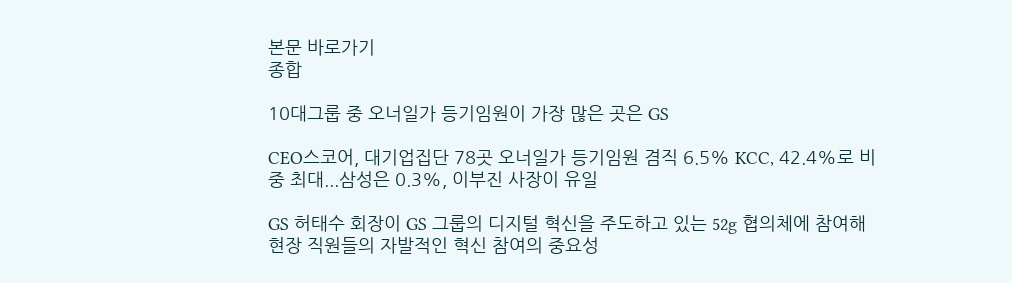본문 바로가기
종합

10대그룹 중 오너일가 등기임원이 가장 많은 곳은 GS

CEO스코어, 대기업집단 78곳 오너일가 등기임원 겸직 6.5% KCC, 42.4%로 비중 최대...삼성은 0.3%, 이부진 사장이 유일

GS 허태수 회장이 GS 그룹의 디지털 혁신을 주도하고 있는 52g 협의체에 참여해 현장 직원들의 자발적인 혁신 참여의 중요성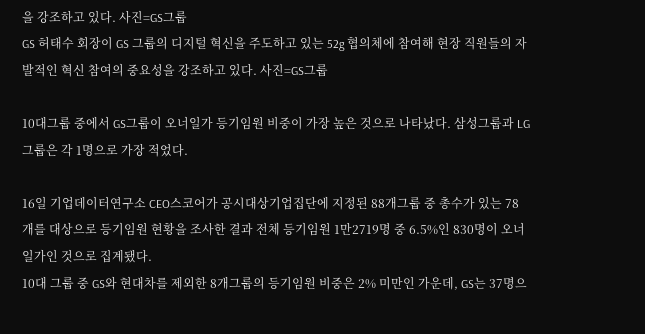을 강조하고 있다. 사진=GS그룹
GS 허태수 회장이 GS 그룹의 디지털 혁신을 주도하고 있는 52g 협의체에 참여해 현장 직원들의 자발적인 혁신 참여의 중요성을 강조하고 있다. 사진=GS그룹

10대그룹 중에서 GS그룹이 오너일가 등기임원 비중이 가장 높은 것으로 나타났다. 삼성그룹과 LG그룹은 각 1명으로 가장 적었다.

16일 기업데이터연구소 CEO스코어가 공시대상기업집단에 지정된 88개그룹 중 총수가 있는 78개를 대상으로 등기임원 현황을 조사한 결과 전체 등기임원 1만2719명 중 6.5%인 830명이 오너일가인 것으로 집계됐다.
10대 그룹 중 GS와 현대차를 제외한 8개그룹의 등기임원 비중은 2% 미만인 가운데, GS는 37명으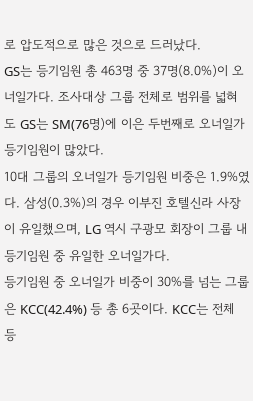로 압도적으로 많은 것으로 드러났다.
GS는 등기임원 총 463명 중 37명(8.0%)이 오너일가다. 조사대상 그룹 전체로 범위를 넓혀도 GS는 SM(76명)에 이은 두번째로 오너일가 등기임원이 많았다.
10대 그룹의 오너일가 등기임원 비중은 1.9%였다. 삼성(0.3%)의 경우 이부진 호텔신라 사장이 유일했으며, LG 역시 구광모 회장이 그룹 내 등기임원 중 유일한 오너일가다.
등기임원 중 오너일가 비중이 30%를 넘는 그룹은 KCC(42.4%) 등 총 6곳이다. KCC는 전체 등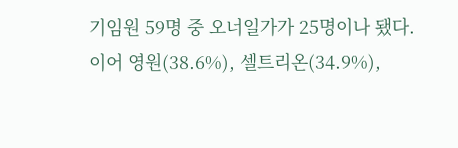기임원 59명 중 오너일가가 25명이나 됐다.
이어 영원(38.6%), 셀트리온(34.9%),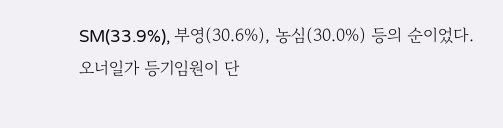SM(33.9%), 부영(30.6%), 농심(30.0%) 등의 순이었다.
오너일가 등기임원이 단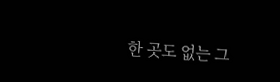한 곳도 없는 그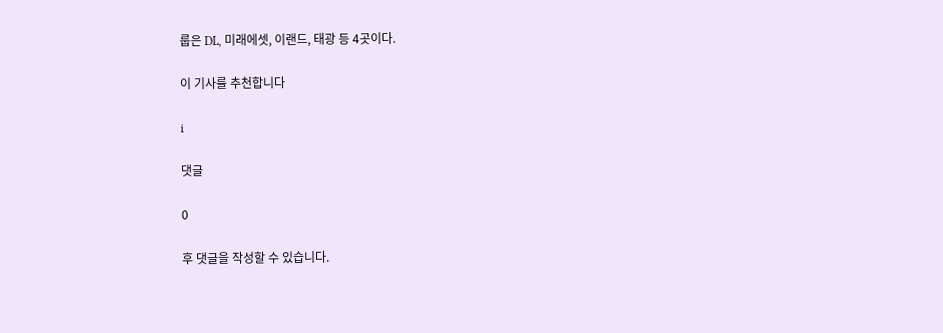룹은 DL, 미래에셋, 이랜드, 태광 등 4곳이다.

이 기사를 추천합니다

i

댓글

0

후 댓글을 작성할 수 있습니다.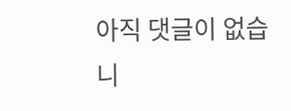아직 댓글이 없습니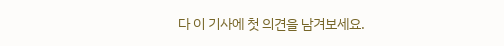다 이 기사에 첫 의견을 남겨보세요.